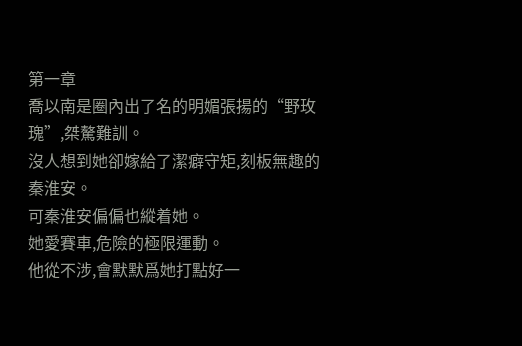第一章
喬以南是圈內出了名的明媚張揚的“野玫瑰”,桀驁難訓。
沒人想到她卻嫁給了潔癖守矩,刻板無趣的秦淮安。
可秦淮安偏偏也縱着她。
她愛賽車,危險的極限運動。
他從不涉,會默默爲她打點好一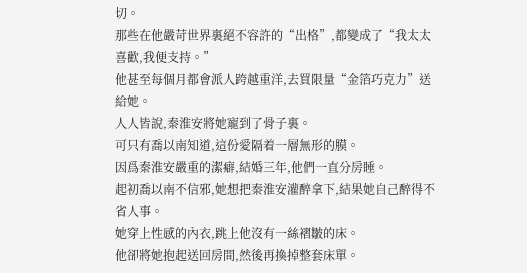切。
那些在他嚴苛世界裏絕不容許的“出格”,都變成了“我太太喜歡,我便支持。”
他甚至每個月都會派人跨越重洋,去買限量“金箔巧克力”送給她。
人人皆說,秦淮安將她寵到了骨子裏。
可只有喬以南知道,這份愛隔着一層無形的膜。
因爲秦淮安嚴重的潔癖,結婚三年,他們一直分房睡。
起初喬以南不信邪,她想把秦淮安灌醉拿下,結果她自己醉得不省人事。
她穿上性感的內衣,跳上他沒有一絲褶皺的床。
他卻將她抱起送回房間,然後再換掉整套床單。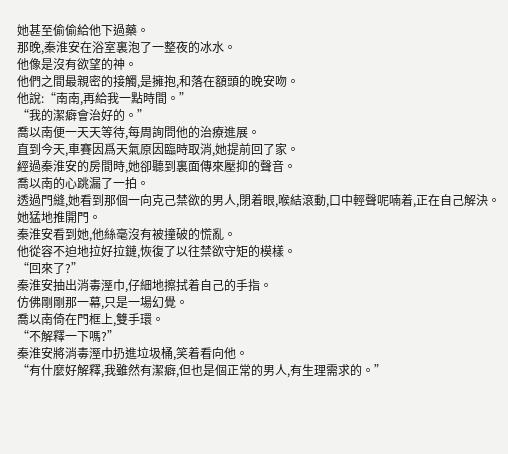她甚至偷偷給他下過藥。
那晚,秦淮安在浴室裏泡了一整夜的冰水。
他像是沒有欲望的神。
他們之間最親密的接觸,是擁抱,和落在額頭的晚安吻。
他說:“南南,再給我一點時間。”
“我的潔癖會治好的。”
喬以南便一天天等待,每周詢問他的治療進展。
直到今天,車賽因爲天氣原因臨時取消,她提前回了家。
經過秦淮安的房間時,她卻聽到裏面傳來壓抑的聲音。
喬以南的心跳漏了一拍。
透過門縫,她看到那個一向克己禁欲的男人,閉着眼,喉結滾動,口中輕聲呢喃着,正在自己解決。
她猛地推開門。
秦淮安看到她,他絲毫沒有被撞破的慌亂。
他從容不迫地拉好拉鏈,恢復了以往禁欲守矩的模樣。
“回來了?”
秦淮安抽出消毒溼巾,仔細地擦拭着自己的手指。
仿佛剛剛那一幕,只是一場幻覺。
喬以南倚在門框上,雙手環。
“不解釋一下嗎?”
秦淮安將消毒溼巾扔進垃圾桶,笑着看向他。
“有什麼好解釋,我雖然有潔癖,但也是個正常的男人,有生理需求的。”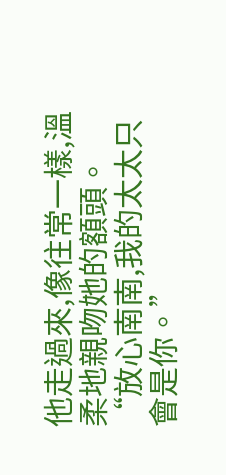他走過來,像往常一樣,溫柔地親吻她的額頭。
“放心南南,我的太太只會是你。”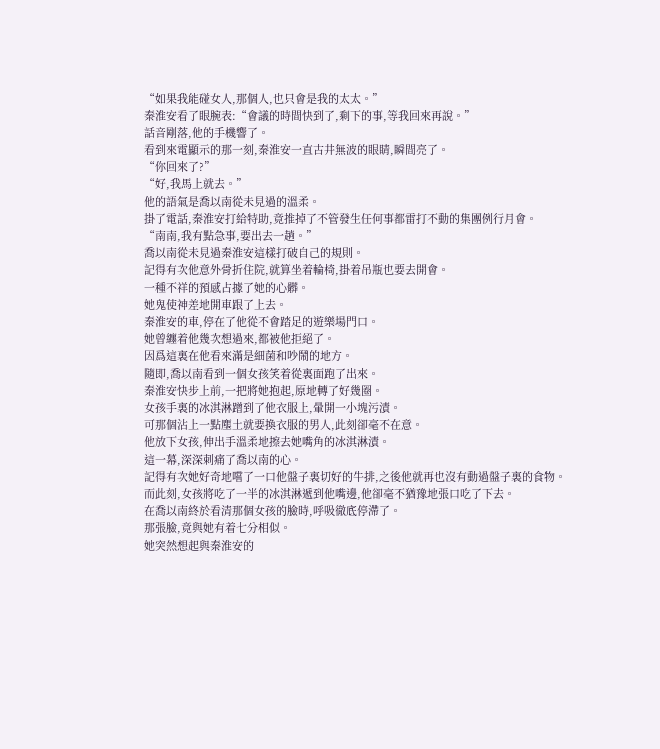“如果我能碰女人,那個人,也只會是我的太太。”
秦淮安看了眼腕表:“會議的時間快到了,剩下的事,等我回來再說。”
話音剛落,他的手機響了。
看到來電顯示的那一刻,秦淮安一直古井無波的眼睛,瞬間亮了。
“你回來了?”
“好,我馬上就去。”
他的語氣是喬以南從未見過的溫柔。
掛了電話,秦淮安打給特助,竟推掉了不管發生任何事都雷打不動的集團例行月會。
“南南,我有點急事,要出去一趟。”
喬以南從未見過秦淮安這樣打破自己的規則。
記得有次他意外骨折住院,就算坐着輪椅,掛着吊瓶也要去開會。
一種不祥的預感占據了她的心髒。
她鬼使神差地開車跟了上去。
秦淮安的車,停在了他從不會踏足的遊樂場門口。
她曾纏着他幾次想過來,都被他拒絕了。
因爲這裏在他看來滿是細菌和吵鬧的地方。
隨即,喬以南看到一個女孩笑着從裏面跑了出來。
秦淮安快步上前,一把將她抱起,原地轉了好幾圈。
女孩手裏的冰淇淋蹭到了他衣服上,暈開一小塊污漬。
可那個沾上一點塵土就要換衣服的男人,此刻卻毫不在意。
他放下女孩,伸出手溫柔地擦去她嘴角的冰淇淋漬。
這一幕,深深刺痛了喬以南的心。
記得有次她好奇地嚐了一口他盤子裏切好的牛排,之後他就再也沒有動過盤子裏的食物。
而此刻,女孩將吃了一半的冰淇淋遞到他嘴邊,他卻毫不猶豫地張口吃了下去。
在喬以南終於看清那個女孩的臉時,呼吸徹底停滯了。
那張臉,竟與她有着七分相似。
她突然想起與秦淮安的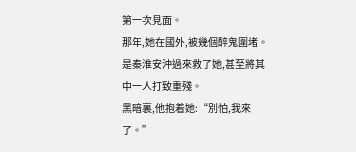第一次見面。
那年,她在國外,被幾個醉鬼圍堵。
是秦淮安沖過來救了她,甚至將其中一人打致重殘。
黑暗裏,他抱着她:“別怕,我來了。”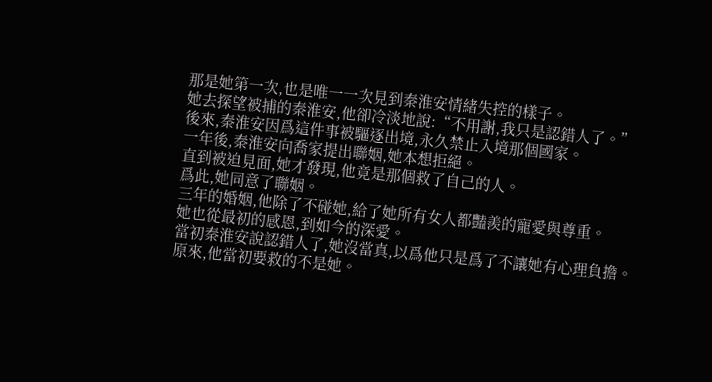那是她第一次,也是唯一一次見到秦淮安情緒失控的樣子。
她去探望被捕的秦淮安,他卻冷淡地說:“不用謝,我只是認錯人了。”
後來,秦淮安因爲這件事被驅逐出境,永久禁止入境那個國家。
一年後,秦淮安向喬家提出聯姻,她本想拒絕。
直到被迫見面,她才發現,他竟是那個救了自己的人。
爲此,她同意了聯姻。
三年的婚姻,他除了不碰她,給了她所有女人都豔羨的寵愛與尊重。
她也從最初的感恩,到如今的深愛。
當初秦淮安說認錯人了,她沒當真,以爲他只是爲了不讓她有心理負擔。
原來,他當初要救的不是她。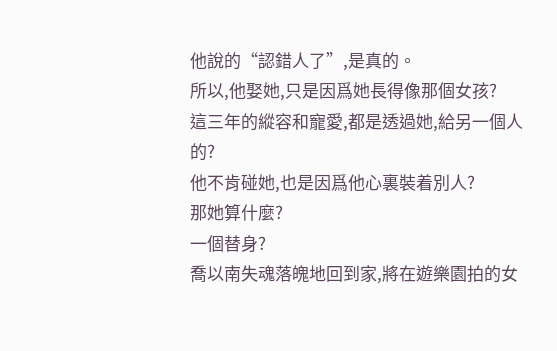他說的“認錯人了”,是真的。
所以,他娶她,只是因爲她長得像那個女孩?
這三年的縱容和寵愛,都是透過她,給另一個人的?
他不肯碰她,也是因爲他心裏裝着別人?
那她算什麼?
一個替身?
喬以南失魂落魄地回到家,將在遊樂園拍的女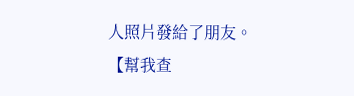人照片發給了朋友。
【幫我查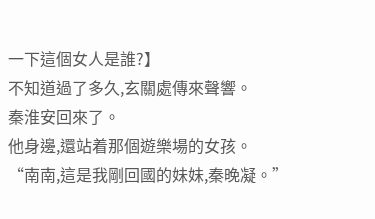一下這個女人是誰?】
不知道過了多久,玄關處傳來聲響。
秦淮安回來了。
他身邊,還站着那個遊樂場的女孩。
“南南,這是我剛回國的妹妹,秦晚凝。”